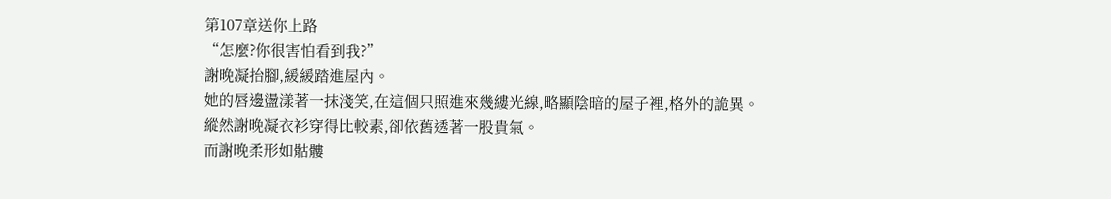第107章送你上路
“怎麼?你很害怕看到我?”
謝晚凝抬腳,緩緩踏進屋內。
她的唇邊盪漾著一抹淺笑,在這個只照進來幾縷光線,略顯陰暗的屋子裡,格外的詭異。
縱然謝晚凝衣衫穿得比較素,卻依舊透著一股貴氣。
而謝晚柔形如骷髏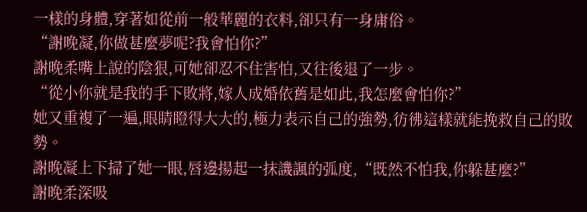一樣的身體,穿著如從前一般華麗的衣料,卻只有一身庸俗。
“謝晚凝,你做甚麼夢呢?我會怕你?”
謝晚柔嘴上說的陰狠,可她卻忍不住害怕,又往後退了一步。
“從小你就是我的手下敗將,嫁人成婚依舊是如此,我怎麼會怕你?”
她又重複了一遍,眼睛瞪得大大的,極力表示自己的強勢,彷彿這樣就能挽救自己的敗勢。
謝晚凝上下掃了她一眼,唇邊揚起一抹譏諷的弧度,“既然不怕我,你躲甚麼?”
謝晚柔深吸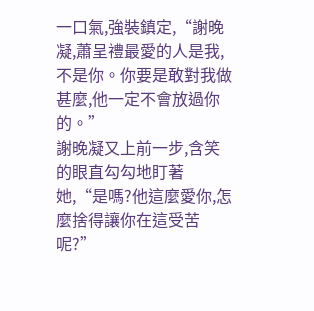一口氣,強裝鎮定,“謝晚凝,蕭呈禮最愛的人是我,不是你。你要是敢對我做甚麼,他一定不會放過你的。”
謝晚凝又上前一步,含笑的眼直勾勾地盯著她,“是嗎?他這麼愛你,怎麼捨得讓你在這受苦呢?”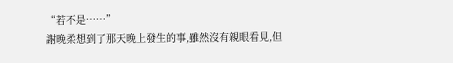“若不是……”
謝晚柔想到了那天晚上發生的事,雖然沒有親眼看見,但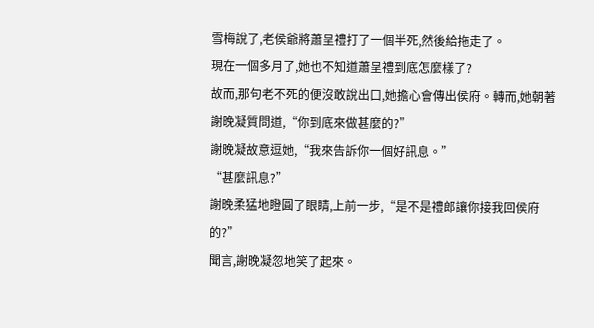雪梅說了,老侯爺將蕭呈禮打了一個半死,然後給拖走了。
現在一個多月了,她也不知道蕭呈禮到底怎麼樣了?
故而,那句老不死的便沒敢說出口,她擔心會傳出侯府。轉而,她朝著謝晚凝質問道,“你到底來做甚麼的?”
謝晚凝故意逗她,“我來告訴你一個好訊息。”
“甚麼訊息?”
謝晚柔猛地瞪圓了眼睛,上前一步,“是不是禮郎讓你接我回侯府的?”
聞言,謝晚凝忽地笑了起來。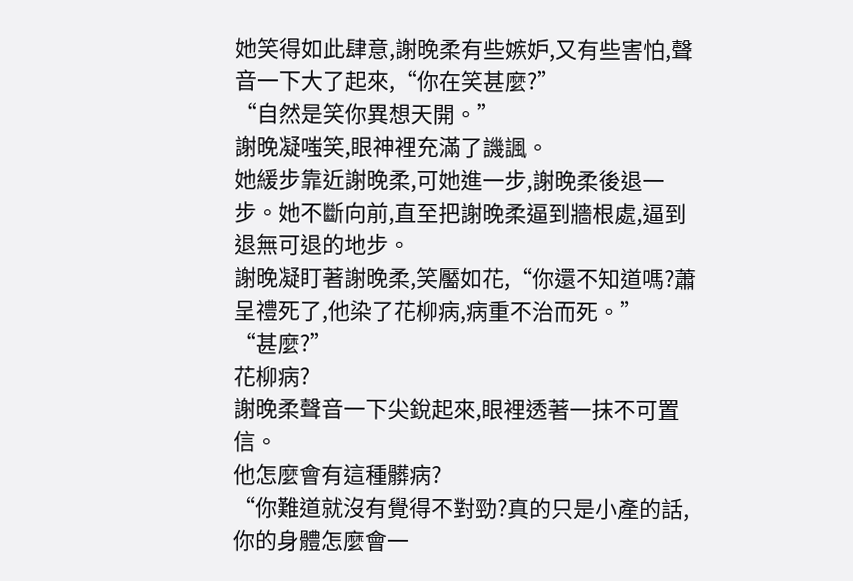她笑得如此肆意,謝晚柔有些嫉妒,又有些害怕,聲音一下大了起來,“你在笑甚麼?”
“自然是笑你異想天開。”
謝晚凝嗤笑,眼神裡充滿了譏諷。
她緩步靠近謝晚柔,可她進一步,謝晚柔後退一步。她不斷向前,直至把謝晚柔逼到牆根處,逼到退無可退的地步。
謝晚凝盯著謝晚柔,笑靨如花,“你還不知道嗎?蕭呈禮死了,他染了花柳病,病重不治而死。”
“甚麼?”
花柳病?
謝晚柔聲音一下尖銳起來,眼裡透著一抹不可置信。
他怎麼會有這種髒病?
“你難道就沒有覺得不對勁?真的只是小產的話,你的身體怎麼會一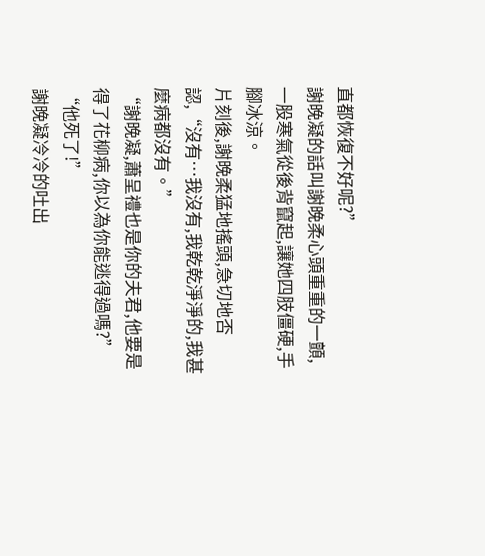直都恢復不好呢?”
謝晚凝的話叫謝晚柔心頭重重的一顫,一股寒氣從後背竄起,讓她四肢僵硬,手腳冰涼。
片刻後,謝晚柔猛地搖頭,急切地否認,“沒有…我沒有,我乾乾淨淨的,我甚麼病都沒有。”
“謝晚凝,蕭呈禮也是你的夫君,他要是得了花柳病,你以為你能逃得過嗎?”
“他死了!”
謝晚凝冷冷的吐出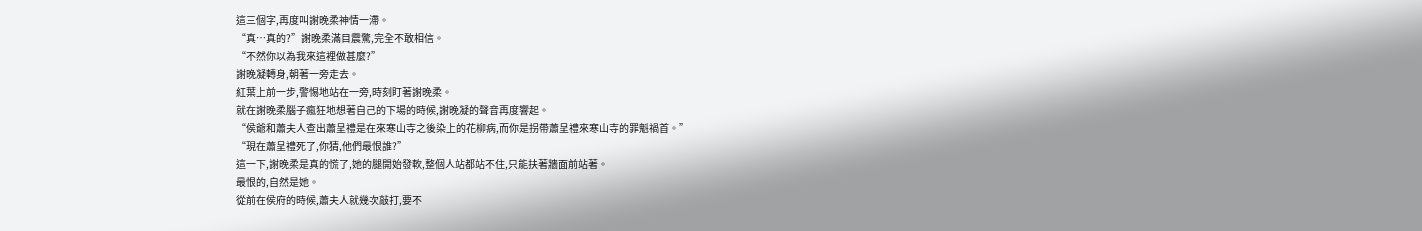這三個字,再度叫謝晚柔神情一滯。
“真…真的?”謝晚柔滿目震驚,完全不敢相信。
“不然你以為我來這裡做甚麼?”
謝晚凝轉身,朝著一旁走去。
紅葉上前一步,警惕地站在一旁,時刻盯著謝晚柔。
就在謝晚柔腦子瘋狂地想著自己的下場的時候,謝晚凝的聲音再度響起。
“侯爺和蕭夫人查出蕭呈禮是在來寒山寺之後染上的花柳病,而你是拐帶蕭呈禮來寒山寺的罪魁禍首。”
“現在蕭呈禮死了,你猜,他們最恨誰?”
這一下,謝晚柔是真的慌了,她的腿開始發軟,整個人站都站不住,只能扶著牆面前站著。
最恨的,自然是她。
從前在侯府的時候,蕭夫人就幾次敲打,要不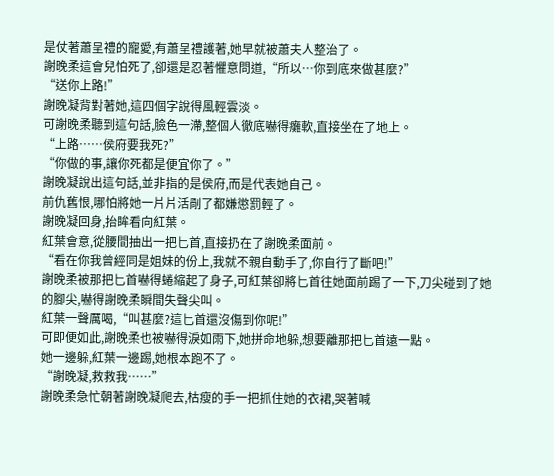是仗著蕭呈禮的寵愛,有蕭呈禮護著,她早就被蕭夫人整治了。
謝晚柔這會兒怕死了,卻還是忍著懼意問道,“所以…你到底來做甚麼?”
“送你上路!”
謝晚凝背對著她,這四個字說得風輕雲淡。
可謝晚柔聽到這句話,臉色一滯,整個人徹底嚇得癱軟,直接坐在了地上。
“上路……侯府要我死?”
“你做的事,讓你死都是便宜你了。”
謝晚凝說出這句話,並非指的是侯府,而是代表她自己。
前仇舊恨,哪怕將她一片片活剮了都嫌懲罰輕了。
謝晚凝回身,抬眸看向紅葉。
紅葉會意,從腰間抽出一把匕首,直接扔在了謝晚柔面前。
“看在你我曾經同是姐妹的份上,我就不親自動手了,你自行了斷吧!”
謝晚柔被那把匕首嚇得蜷縮起了身子,可紅葉卻將匕首往她面前踢了一下,刀尖碰到了她的腳尖,嚇得謝晚柔瞬間失聲尖叫。
紅葉一聲厲喝,“叫甚麼?這匕首還沒傷到你呢!”
可即便如此,謝晚柔也被嚇得淚如雨下,她拼命地躲,想要離那把匕首遠一點。
她一邊躲,紅葉一邊踢,她根本跑不了。
“謝晚凝,救救我……”
謝晚柔急忙朝著謝晚凝爬去,枯瘦的手一把抓住她的衣裙,哭著喊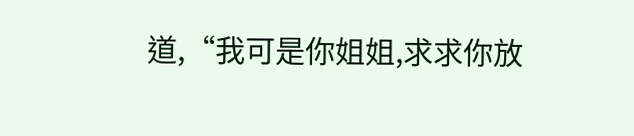道,“我可是你姐姐,求求你放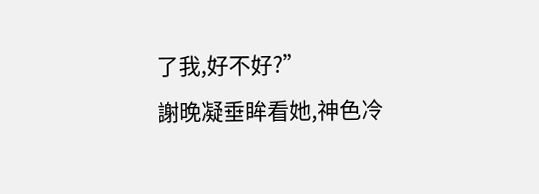了我,好不好?”
謝晚凝垂眸看她,神色冷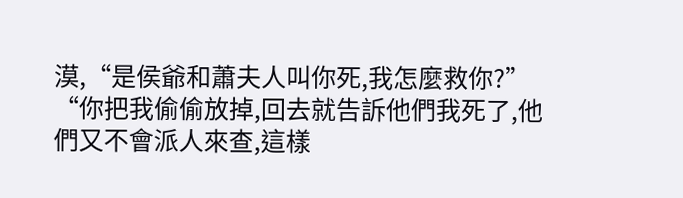漠,“是侯爺和蕭夫人叫你死,我怎麼救你?”
“你把我偷偷放掉,回去就告訴他們我死了,他們又不會派人來查,這樣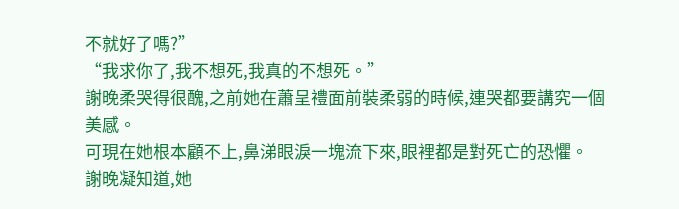不就好了嗎?”
“我求你了,我不想死,我真的不想死。”
謝晚柔哭得很醜,之前她在蕭呈禮面前裝柔弱的時候,連哭都要講究一個美感。
可現在她根本顧不上,鼻涕眼淚一塊流下來,眼裡都是對死亡的恐懼。
謝晚凝知道,她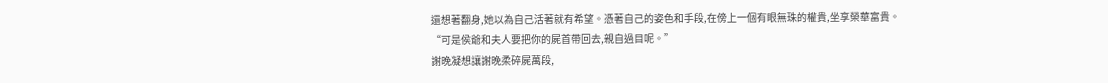還想著翻身,她以為自己活著就有希望。憑著自己的姿色和手段,在傍上一個有眼無珠的權貴,坐享榮華富貴。
“可是侯爺和夫人要把你的屍首帶回去,親自過目呢。”
謝晚凝想讓謝晚柔碎屍萬段,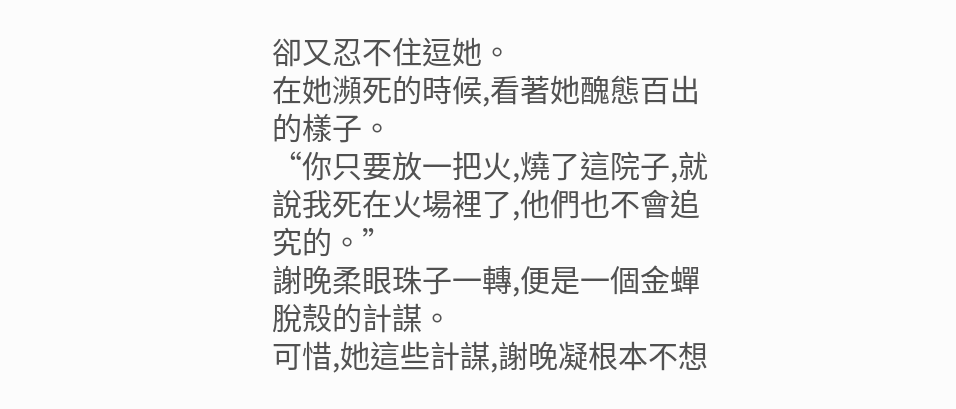卻又忍不住逗她。
在她瀕死的時候,看著她醜態百出的樣子。
“你只要放一把火,燒了這院子,就說我死在火場裡了,他們也不會追究的。”
謝晚柔眼珠子一轉,便是一個金蟬脫殼的計謀。
可惜,她這些計謀,謝晚凝根本不想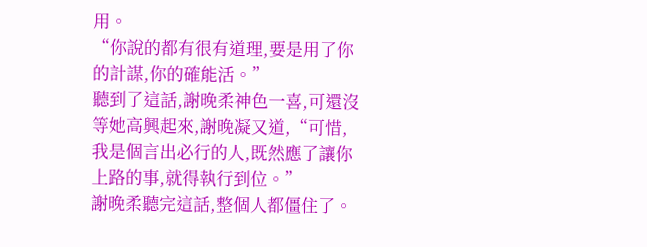用。
“你說的都有很有道理,要是用了你的計謀,你的確能活。”
聽到了這話,謝晚柔神色一喜,可還沒等她高興起來,謝晚凝又道,“可惜,我是個言出必行的人,既然應了讓你上路的事,就得執行到位。”
謝晚柔聽完這話,整個人都僵住了。